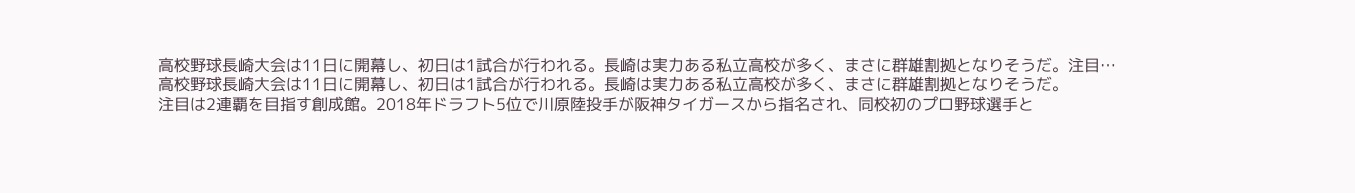高校野球長崎大会は11日に開幕し、初日は1試合が行われる。長崎は実力ある私立高校が多く、まさに群雄割拠となりそうだ。注目…
高校野球長崎大会は11日に開幕し、初日は1試合が行われる。長崎は実力ある私立高校が多く、まさに群雄割拠となりそうだ。
注目は2連覇を目指す創成館。2018年ドラフト5位で川原陸投手が阪神タイガースから指名され、同校初のプロ野球選手と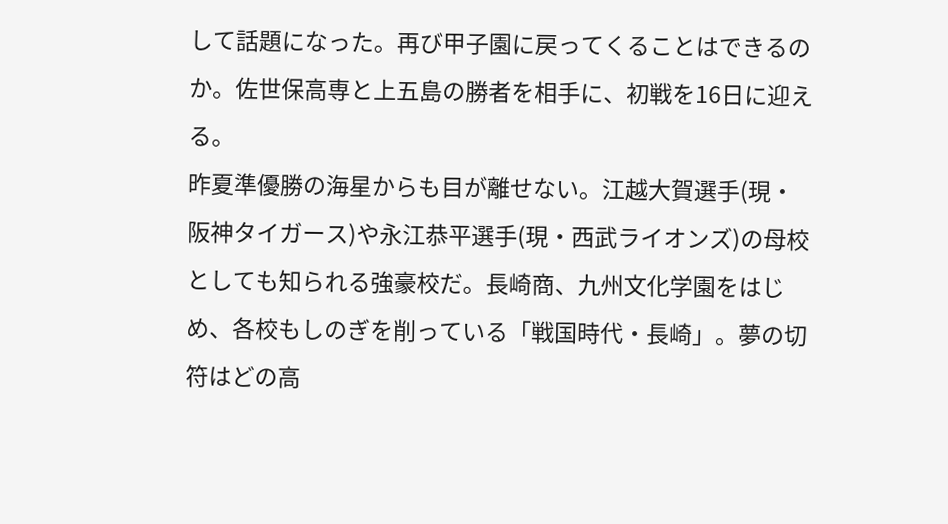して話題になった。再び甲子園に戻ってくることはできるのか。佐世保高専と上五島の勝者を相手に、初戦を16日に迎える。
昨夏準優勝の海星からも目が離せない。江越大賀選手(現・阪神タイガース)や永江恭平選手(現・西武ライオンズ)の母校としても知られる強豪校だ。長崎商、九州文化学園をはじめ、各校もしのぎを削っている「戦国時代・長崎」。夢の切符はどの高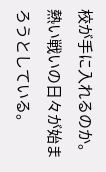校が手に入れるのか。熱い戦いの日々が始まろうとしている。